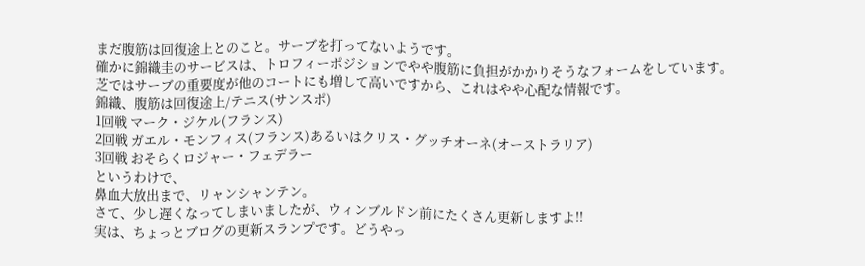まだ腹筋は回復途上とのこと。サーブを打ってないようです。
確かに錦織圭のサービスは、トロフィーポジションでやや腹筋に負担がかかりそうなフォームをしています。
芝ではサーブの重要度が他のコートにも増して高いですから、これはやや心配な情報です。
錦織、腹筋は回復途上/テニス(サンスポ)
1回戦 マーク・ジケル(フランス)
2回戦 ガエル・モンフィス(フランス)あるいはクリス・グッチオーネ(オーストラリア)
3回戦 おそらくロジャー・フェデラー
というわけで、
鼻血大放出まで、リャンシャンテン。
さて、少し遅くなってしまいましたが、ウィンブルドン前にたくさん更新しますよ!!
実は、ちょっとブログの更新スランプです。どうやっ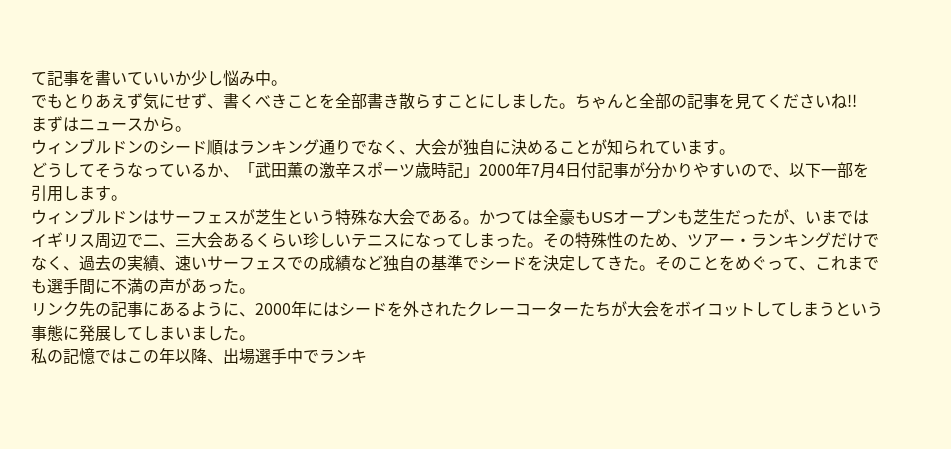て記事を書いていいか少し悩み中。
でもとりあえず気にせず、書くべきことを全部書き散らすことにしました。ちゃんと全部の記事を見てくださいね!!
まずはニュースから。
ウィンブルドンのシード順はランキング通りでなく、大会が独自に決めることが知られています。
どうしてそうなっているか、「武田薫の激辛スポーツ歳時記」2000年7月4日付記事が分かりやすいので、以下一部を引用します。
ウィンブルドンはサーフェスが芝生という特殊な大会である。かつては全豪もUSオープンも芝生だったが、いまではイギリス周辺で二、三大会あるくらい珍しいテニスになってしまった。その特殊性のため、ツアー・ランキングだけでなく、過去の実績、速いサーフェスでの成績など独自の基準でシードを決定してきた。そのことをめぐって、これまでも選手間に不満の声があった。
リンク先の記事にあるように、2000年にはシードを外されたクレーコーターたちが大会をボイコットしてしまうという事態に発展してしまいました。
私の記憶ではこの年以降、出場選手中でランキ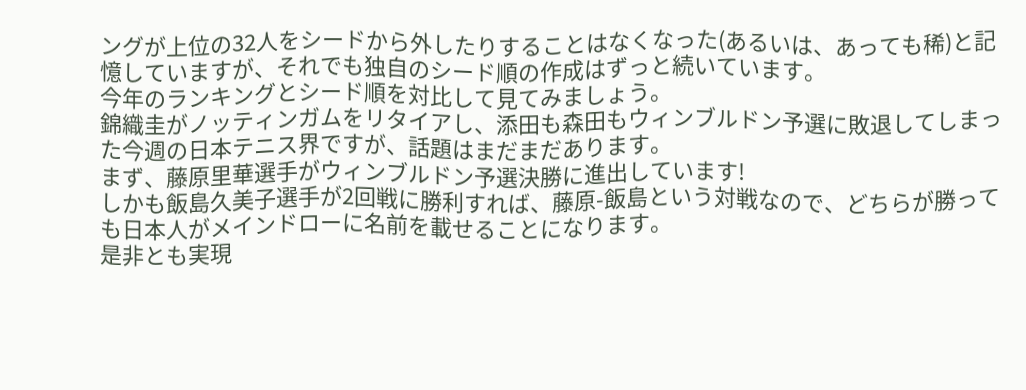ングが上位の32人をシードから外したりすることはなくなった(あるいは、あっても稀)と記憶していますが、それでも独自のシード順の作成はずっと続いています。
今年のランキングとシード順を対比して見てみましょう。
錦織圭がノッティンガムをリタイアし、添田も森田もウィンブルドン予選に敗退してしまった今週の日本テニス界ですが、話題はまだまだあります。
まず、藤原里華選手がウィンブルドン予選決勝に進出しています!
しかも飯島久美子選手が2回戦に勝利すれば、藤原-飯島という対戦なので、どちらが勝っても日本人がメインドローに名前を載せることになります。
是非とも実現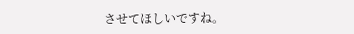させてほしいですね。